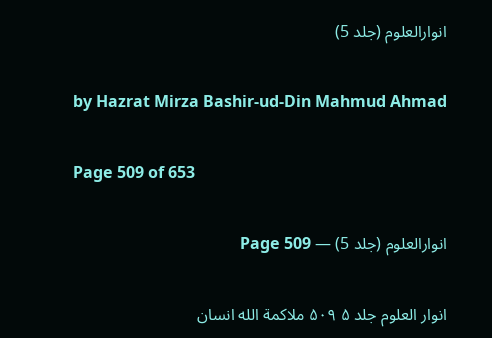انوارالعلوم (جلد 5)

by Hazrat Mirza Bashir-ud-Din Mahmud Ahmad

Page 509 of 653

انوارالعلوم (جلد 5) — Page 509

انوار العلوم جلد ۵ ۵۰۹ ملاكمة الله انسان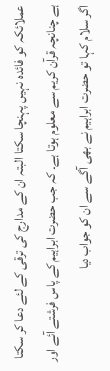عملائکہ کو فائدہ نہیں پہنچا سکتا البتہ ان کے مدارج کی ترقی کے لئے دعا کر سکتا ہے چنانچہ قرآن کریم سے معلوم ہوتا ہے۔ کہ جب حضرت ابراہیم کے پاس فرشتے آئے اور اگر سلام کہا تو حضرت ابراہیم نے بھی آگے سے ان کو جواب دیا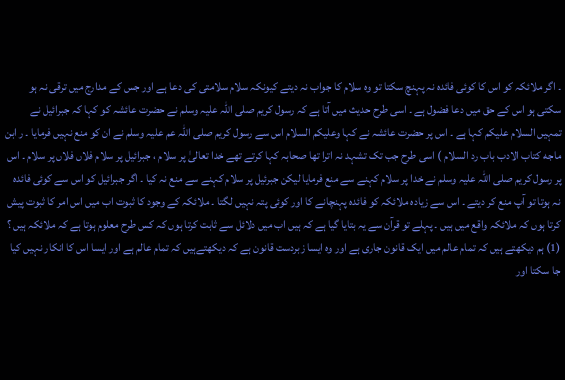۔ اگر ملائکہ کو اس کا کوئی فائدہ نہ پہنچ سکتا تو وہ سلام کا جواب نہ دیتے کیونکہ سلام سلامتی کی دعا ہے اور جس کے مدارج میں ترقی نہ ہو سکتی ہو اس کے حق میں دعا فضول ہے ۔ اسی طرح حدیث میں آتا ہے کہ رسول کریم صلی اللہ علیہ وسلم نے حضرت عائشہ کو کہا کہ جبرائیل نے تمہیں السلام علیکم کہا ہے ۔ اس پر حضرت عائشہ نے کہا وعلیکم السلام اس سے رسول کریم صلی اللہ عم علیہ وسلم نے ان کو منع نہیں فرمایا ۔ ر ابن ماجه کتاب الادب باب رد السلام ) اسی طرح جب تک تشہد نہ اترا تھا صحابہ کہا کرتے تھے خدا تعالیٰ پر سلام ، جبرائیل پر سلام فلاں فلاں پر سلام ۔ اس پر رسول کریم صلی اللہ علیہ وسلم نے خدا پر سلام کہنے سے منع فرمایا لیکن جبرئیل پر سلام کہنے سے منع نہ کیا ۔ اگر جبرائیل کو اس سے کوئی فائدہ نہ ہوتا تو آپ منع کر دیتے ۔ اس سے زیادہ ملائکہ کو فائدہ پہنچانے کا اور کوئی پتہ نہیں لگتا ۔ ملائکہ کے وجود کا ثبوت اب میں اس امر کا ثبوت پیش کرتا ہوں کہ ملائکہ واقع میں ہیں ۔ پہلے تو قرآن سے یہ بتایا گیا ہے کہ ہیں اب میں دلائل سے ثابت کرتا ہوں کہ کس طرح معلوم ہوتا ہے کہ ملائکہ ہیں ؟ (1) ہم دیکھتے ہیں کہ تمام عالم میں ایک قانون جاری ہے اور وہ ایسا زبردست قانون ہے کہ دیکھتےہیں کہ تمام عالم ہے اور ایسا اس کا انکار نہیں کیا جا سکتا اور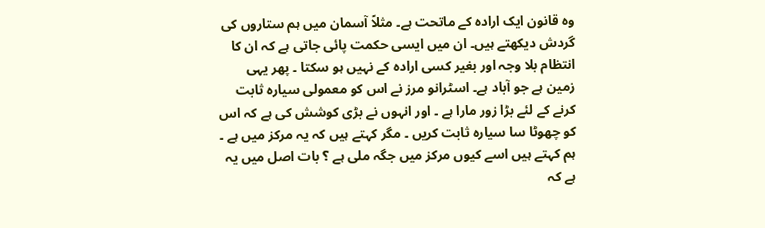وہ قانون ایک ارادہ کے ماتحت ہے۔ مثلاً آسمان میں ہم ستاروں کی گردش دیکھتے ہیں۔ ان میں ایسی حکمت پائی جاتی ہے کہ ان کا انتظام بلا وجہ اور بغیر کسی ارادہ کے نہیں ہو سکتا ۔ پھر یہی زمین ہے جو آباد ہے۔ اسٹرانو مرز نے اس کو معمولی سیارہ ثابت کرنے کے لئے بڑا زور مارا ہے ۔ اور انہوں نے بڑی کوشش کی ہے کہ اس کو چھوٹا سا سیارہ ثابت کریں ۔ مگر کہتے ہیں کہ یہ مرکز میں ہے ۔ ہم کہتے ہیں اسے کیوں مرکز میں جگہ ملی ہے ؟ بات اصل میں یہ ہے کہ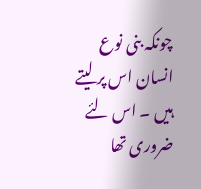چونکہ بنی نوع انسان اس پر لیتے ہیں ۔ اس لئے ضروری تھا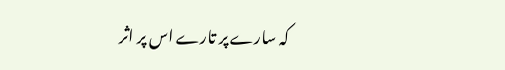کہ سارے پر تارے اس پر اثر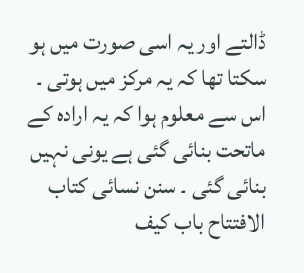ڈالتے اور یہ اسی صورت میں ہو سکتا تھا کہ یہ مرکز میں ہوتی ۔ اس سے معلوم ہوا کہ یہ ارادہ کے ماتحت بنائی گئی ہے یونی نہیں بنائی گئی ۔ سنن نسائی کتاب الافتتاح باب كيف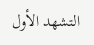التشهد الأول